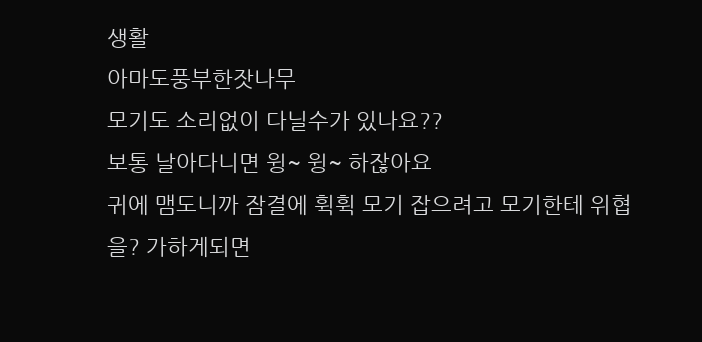생활
아마도풍부한잣나무
모기도 소리없이 다닐수가 있나요??
보통 날아다니면 윙~ 윙~ 하잖아요
귀에 맴도니까 잠결에 휙휙 모기 잡으려고 모기한테 위협을? 가하게되면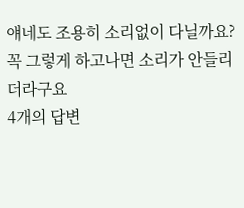얘네도 조용히 소리없이 다닐까요?
꼭 그렇게 하고나면 소리가 안들리더라구요
4개의 답변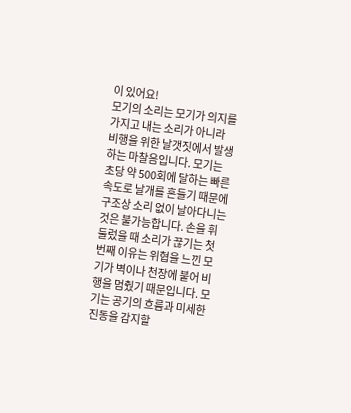이 있어요!
모기의 소리는 모기가 의지를 가지고 내는 소리가 아니라 비행을 위한 날갯짓에서 발생하는 마찰음입니다. 모기는 초당 약 500회에 달하는 빠른 속도로 날개를 흔들기 때문에 구조상 소리 없이 날아다니는 것은 불가능합니다. 손을 휘둘렀을 때 소리가 끊기는 첫 번째 이유는 위협을 느낀 모기가 벽이나 천장에 붙어 비행을 멈췄기 때문입니다. 모기는 공기의 흐름과 미세한 진동을 감지할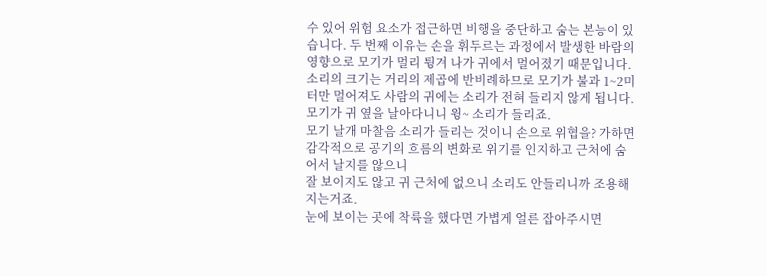수 있어 위험 요소가 접근하면 비행을 중단하고 숨는 본능이 있습니다. 두 번째 이유는 손을 휘두르는 과정에서 발생한 바람의 영향으로 모기가 멀리 튕겨 나가 귀에서 멀어졌기 때문입니다. 소리의 크기는 거리의 제곱에 반비례하므로 모기가 불과 1~2미터만 멀어져도 사람의 귀에는 소리가 전혀 들리지 않게 됩니다.
모기가 귀 옆을 날아다니니 윙~ 소리가 들리죠.
모기 날개 마찰음 소리가 들리는 것이니 손으로 위협을? 가하면
감각적으로 공기의 흐름의 변화로 위기를 인지하고 근처에 숨어서 날지를 않으니
잘 보이지도 않고 귀 근처에 없으니 소리도 안들리니까 조용해 지는거죠.
눈에 보이는 곳에 착륙을 했다면 가볍게 얼른 잡아주시면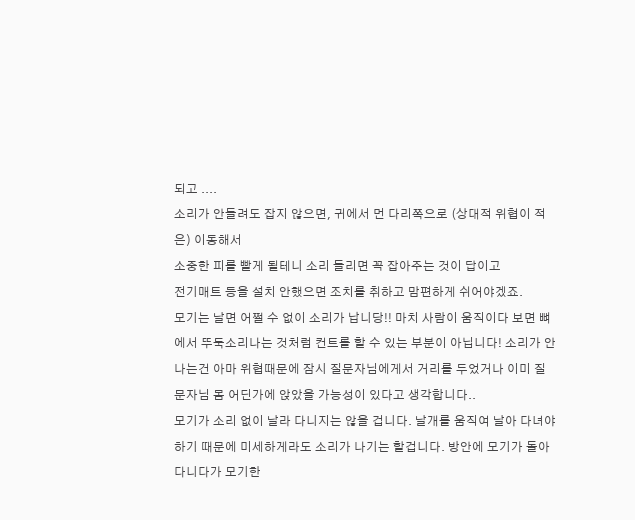되고 ....
소리가 안들려도 잡지 않으면, 귀에서 먼 다리쪽으로 (상대적 위협이 적은) 이동해서
소중한 피를 빨게 될테니 소리 들리면 꼭 잡아주는 것이 답이고
전기매트 등을 설치 안했으면 조치를 취하고 맘편하게 쉬어야겠죠.
모기는 날면 어쩔 수 없이 소리가 납니당!! 마치 사람이 움직이다 보면 뼈에서 뚜둑소리나는 것처럼 컨트롤 할 수 있는 부분이 아닙니다! 소리가 안나는건 아마 위협때문에 잠시 질문자님에게서 거리를 두었거나 이미 질문자님 몸 어딘가에 앉았을 가능성이 있다고 생각합니다..
모기가 소리 없이 날라 다니지는 않을 겁니다. 날개를 움직여 날아 다녀야 하기 때문에 미세하게라도 소리가 나기는 할겁니다. 방안에 모기가 돌아 다니다가 모기한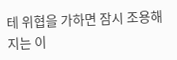테 위협을 가하면 잠시 조용해 지는 이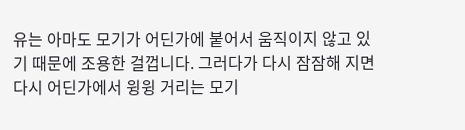유는 아마도 모기가 어딘가에 붙어서 움직이지 않고 있기 때문에 조용한 걸껍니다. 그러다가 다시 잠잠해 지면 다시 어딘가에서 윙윙 거리는 모기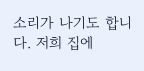소리가 나기도 합니다. 저희 집에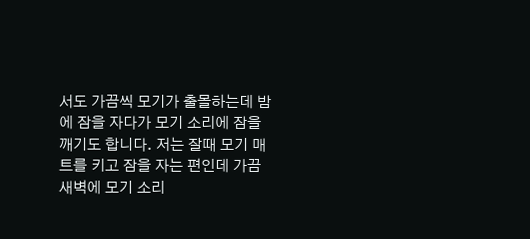서도 가끔씩 모기가 출몰하는데 밤에 잠을 자다가 모기 소리에 잠을 깨기도 합니다. 저는 잘때 모기 매트를 키고 잠을 자는 편인데 가끔 새벽에 모기 소리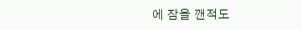에 잠을 깬적도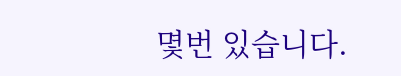몇번 있습니다.